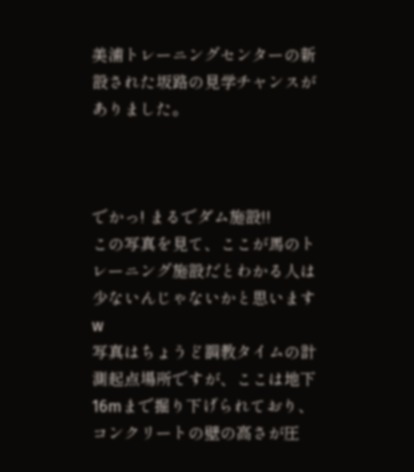美浦トレーニングセンターの新設された坂路の見学チャンスがありました。



でかっ! まるでダム施設!!
この写真を見て、ここが馬のトレーニング施設だとわかる人は少ないんじゃないかと思いますw
写真はちょうど調教タイムの計測起点場所ですが、ここは地下16mまで掘り下げられており、コンクリートの壁の高さが圧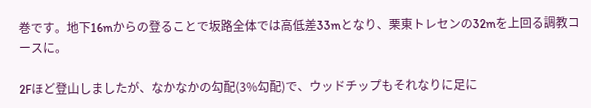巻です。地下16mからの登ることで坂路全体では高低差33mとなり、栗東トレセンの32mを上回る調教コースに。

2Fほど登山しましたが、なかなかの勾配(3%勾配)で、ウッドチップもそれなりに足に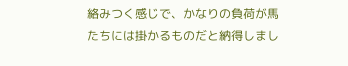絡みつく感じで、かなりの負荷が馬たちには掛かるものだと納得しまし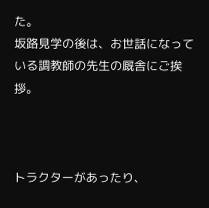た。
坂路見学の後は、お世話になっている調教師の先生の厩舎にご挨拶。



トラクターがあったり、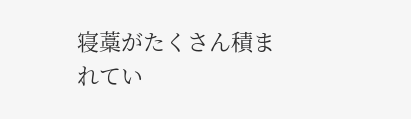寝藁がたくさん積まれてい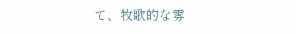て、牧歌的な雰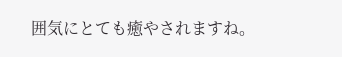囲気にとても癒やされますね。